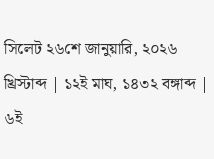সিলেট ২৬শে জানুয়ারি, ২০২৬ খ্রিস্টাব্দ | ১২ই মাঘ, ১৪৩২ বঙ্গাব্দ | ৬ই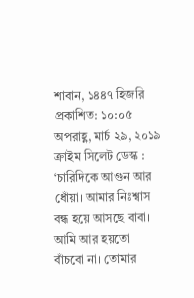শাবান, ১৪৪৭ হিজরি
প্রকাশিত: ১০:০৫ অপরাহ্ণ, মার্চ ২৯, ২০১৯
ক্রাইম সিলেট ডেস্ক : ‘চারিদিকে আগুন আর ধোঁয়া। আমার নিঃশ্বাস বন্ধ হয়ে আসছে বাবা। আমি আর হয়তো বাঁচবো না। তোমার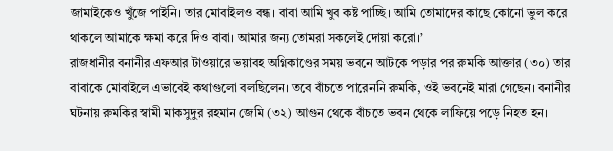জামাইকেও খুঁজে পাইনি। তার মোবাইলও বন্ধ। বাবা আমি খুব কষ্ট পাচ্ছি। আমি তোমাদের কাছে কোনো ভুল করে থাকলে আমাকে ক্ষমা করে দিও বাবা। আমার জন্য তোমরা সকলেই দোয়া করো।’
রাজধানীর বনানীর এফআর টাওয়ারে ভয়াবহ অগ্নিকাণ্ডের সময় ভবনে আটকে পড়ার পর রুমকি আক্তার (৩০) তার বাবাকে মোবাইলে এভাবেই কথাগুলো বলছিলেন। তবে বাঁচতে পারেননি রুমকি, ওই ভবনেই মারা গেছেন। বনানীর ঘটনায় রুমকির স্বামী মাকসুদুর রহমান জেমি (৩২) আগুন থেকে বাঁচতে ভবন থেকে লাফিয়ে পড়ে নিহত হন।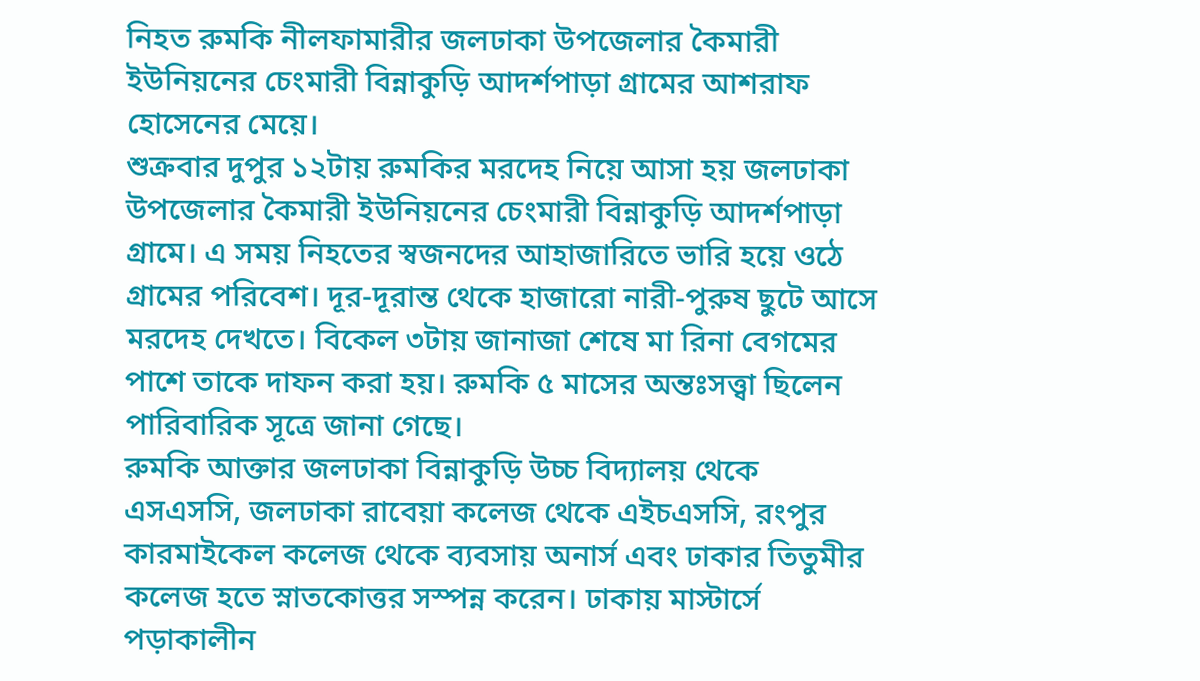নিহত রুমকি নীলফামারীর জলঢাকা উপজেলার কৈমারী ইউনিয়নের চেংমারী বিন্নাকুড়ি আদর্শপাড়া গ্রামের আশরাফ হোসেনের মেয়ে।
শুক্রবার দুপুর ১২টায় রুমকির মরদেহ নিয়ে আসা হয় জলঢাকা উপজেলার কৈমারী ইউনিয়নের চেংমারী বিন্নাকুড়ি আদর্শপাড়া গ্রামে। এ সময় নিহতের স্বজনদের আহাজারিতে ভারি হয়ে ওঠে গ্রামের পরিবেশ। দূর-দূরান্ত থেকে হাজারো নারী-পুরুষ ছুটে আসে মরদেহ দেখতে। বিকেল ৩টায় জানাজা শেষে মা রিনা বেগমের পাশে তাকে দাফন করা হয়। রুমকি ৫ মাসের অন্তঃসত্ত্বা ছিলেন পারিবারিক সূত্রে জানা গেছে।
রুমকি আক্তার জলঢাকা বিন্নাকুড়ি উচ্চ বিদ্যালয় থেকে এসএসসি, জলঢাকা রাবেয়া কলেজ থেকে এইচএসসি, রংপুর কারমাইকেল কলেজ থেকে ব্যবসায় অনার্স এবং ঢাকার তিতুমীর কলেজ হতে স্নাতকোত্তর সস্পন্ন করেন। ঢাকায় মাস্টার্সে পড়াকালীন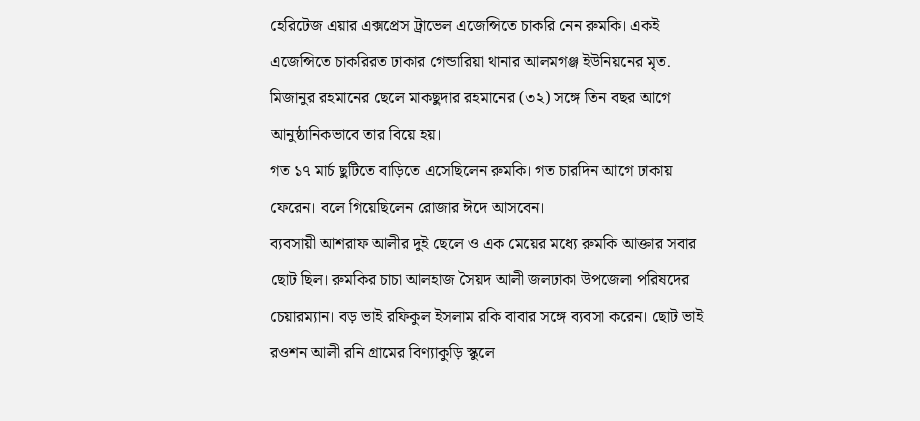হেরিটেজ এয়ার এক্সপ্রেস ট্রাভেল এজেন্সিতে চাকরি নেন রুমকি। একই এজেন্সিতে চাকরিরত ঢাকার গেন্ডারিয়া থানার আলমগঞ্জ ইউনিয়নের মৃত. মিজানুর রহমানের ছেলে মাকছুদার রহমানের (৩২) সঙ্গে তিন বছর আগে আনুষ্ঠানিকভাবে তার বিয়ে হয়।
গত ১৭ মার্চ ছুটিতে বাড়িতে এসেছিলেন রুমকি। গত চারদিন আগে ঢাকায় ফেরেন। বলে গিয়েছিলেন রোজার ঈদে আসবেন।
ব্যবসায়ী আশরাফ আলীর দুই ছেলে ও এক মেয়ের মধ্যে রুমকি আক্তার সবার ছোট ছিল। রুমকির চাচা আলহাজ সৈয়দ আলী জলঢাকা উপজেলা পরিষদের চেয়ারম্যান। বড় ভাই রফিকুল ইসলাম রকি বাবার সঙ্গে ব্যবসা করেন। ছোট ভাই রওশন আলী রনি গ্রামের বিণ্যাকুড়ি স্কুলে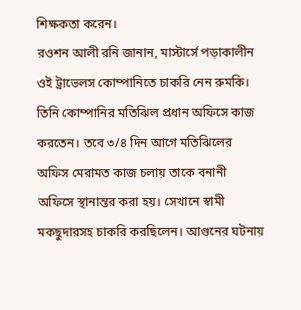শিক্ষকতা করেন।
রওশন আলী রনি জানান, মাস্টার্সে পড়াকালীন ওই ট্রাভেলস কোম্পানিতে চাকরি নেন রুমকি। তিনি কোম্পানির মতিঝিল প্রধান অফিসে কাজ করতেন। তবে ৩/৪ দিন আগে মতিঝিলের অফিস মেরামত কাজ চলায় তাকে বনানী অফিসে স্থানান্তর করা হয়। সেখানে স্বামী মকছুদারসহ চাকরি করছিলেন। আগুনের ঘটনায়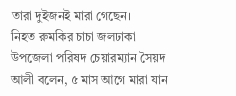তারা দুইজনই মারা গেছেন।
নিহত রুমকির চাচা জলঢাকা উপজেলা পরিষদ চেয়ারম্যান সৈয়দ আলী বলেন, ৫ মাস আগে মারা যান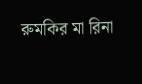রুমকির মা রিনা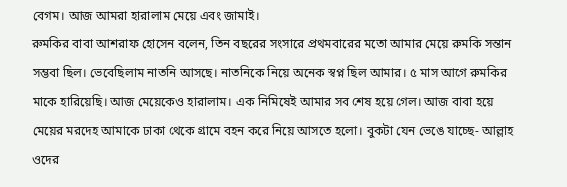বেগম। আজ আমরা হারালাম মেয়ে এবং জামাই।
রুমকির বাবা আশরাফ হোসেন বলেন, তিন বছরের সংসারে প্রথমবারের মতো আমার মেয়ে রুমকি সন্তান সম্ভবা ছিল। ভেবেছিলাম নাতনি আসছে। নাতনিকে নিয়ে অনেক স্বপ্ন ছিল আমার। ৫ মাস আগে রুমকির মাকে হারিয়েছি। আজ মেয়েকেও হারালাম। এক নিমিষেই আমার সব শেষ হয়ে গেল। আজ বাবা হয়ে মেয়ের মরদেহ আমাকে ঢাকা থেকে গ্রামে বহন করে নিয়ে আসতে হলো। বুকটা যেন ভেঙে যাচ্ছে- আল্লাহ ওদের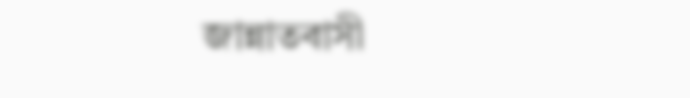জান্নাতবাসী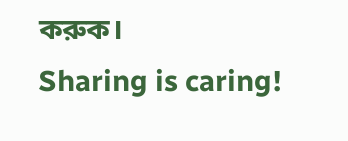করুক।
Sharing is caring!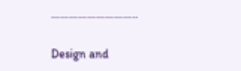………………………..

Design and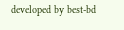developed by best-bd